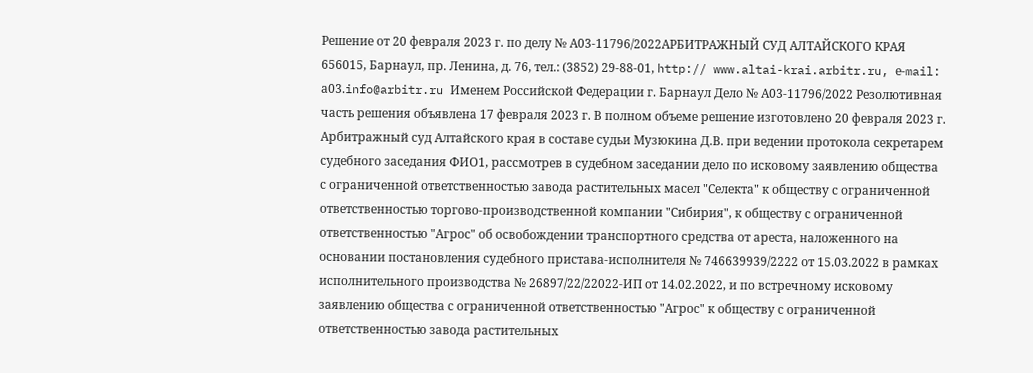Решение от 20 февраля 2023 г. по делу № А03-11796/2022АРБИТРАЖНЫЙ СУД АЛТАЙСКОГО КРАЯ 656015, Барнаул, пр. Ленина, д. 76, тел.: (3852) 29-88-01, http:// www.altai-krai.arbitr.ru, е-mail: а03.info@arbitr.ru Именем Российской Федерации г. Барнаул Дело № А03-11796/2022 Резолютивная часть решения объявлена 17 февраля 2023 г. В полном объеме решение изготовлено 20 февраля 2023 г. Арбитражный суд Алтайского края в составе судьи Музюкина Д.В. при ведении протокола секретарем судебного заседания ФИО1, рассмотрев в судебном заседании дело по исковому заявлению общества с ограниченной ответственностью завода растительных масел "Селекта" к обществу с ограниченной ответственностью торгово-производственной компании "Сибирия", к обществу с ограниченной ответственностью "Агрос" об освобождении транспортного средства от ареста, наложенного на основании постановления судебного пристава-исполнителя № 746639939/2222 от 15.03.2022 в рамках исполнительного производства № 26897/22/22022-ИП от 14.02.2022, и по встречному исковому заявлению общества с ограниченной ответственностью "Агрос" к обществу с ограниченной ответственностью завода растительных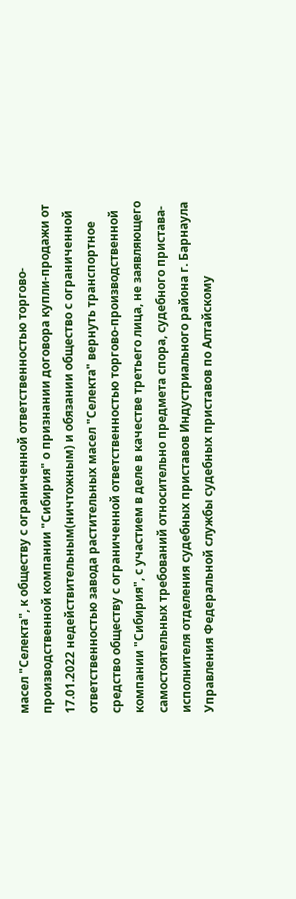масел "Селекта", к обществу с ограниченной ответственностью торгово-производственной компании "Сибирия" о признании договора купли-продажи от 17.01.2022 недействительным(ничтожным) и обязании общество с ограниченной ответственностью завода растительных масел "Селекта" вернуть транспортное средство обществу с ограниченной ответственностью торгово-производственной компании "Сибирия", с участием в деле в качестве третьего лица, не заявляющего самостоятельных требований относительно предмета спора, судебного пристава-исполнителя отделения судебных приставов Индустриального района г. Барнаула Управления Федеральной службы судебных приставов по Алтайскому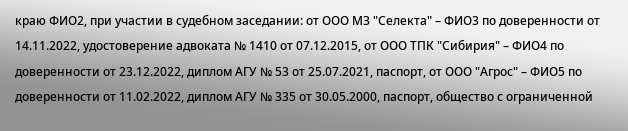краю ФИО2, при участии в судебном заседании: от ООО МЗ "Селекта" – ФИО3 по доверенности от 14.11.2022, удостоверение адвоката № 1410 от 07.12.2015, от ООО ТПК "Сибирия" – ФИО4 по доверенности от 23.12.2022, диплом АГУ № 53 от 25.07.2021, паспорт, от ООО "Агрос" – ФИО5 по доверенности от 11.02.2022, диплом АГУ № 335 от 30.05.2000, паспорт, общество с ограниченной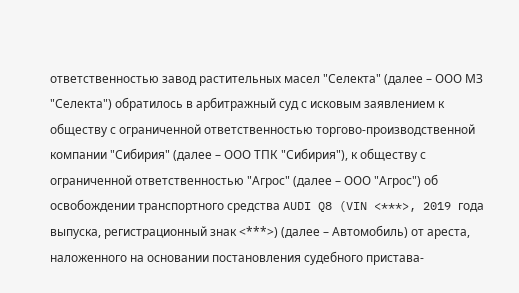ответственностью завод растительных масел "Селекта" (далее – ООО МЗ "Селекта") обратилось в арбитражный суд с исковым заявлением к обществу с ограниченной ответственностью торгово-производственной компании "Сибирия" (далее – ООО ТПК "Сибирия"), к обществу с ограниченной ответственностью "Агрос" (далее – ООО "Агрос") об освобождении транспортного средства AUDI Q8 (VIN <***>, 2019 года выпуска, регистрационный знак <***>) (далее – Автомобиль) от ареста, наложенного на основании постановления судебного пристава-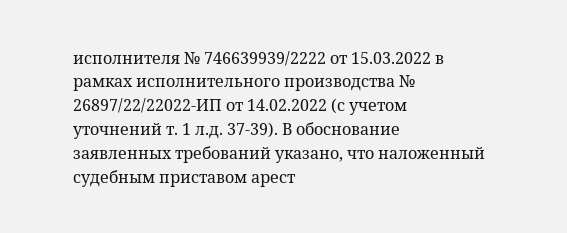исполнителя № 746639939/2222 от 15.03.2022 в рамках исполнительного производства № 26897/22/22022-ИП от 14.02.2022 (с учетом уточнений т. 1 л.д. 37-39). В обоснование заявленных требований указано, что наложенный судебным приставом арест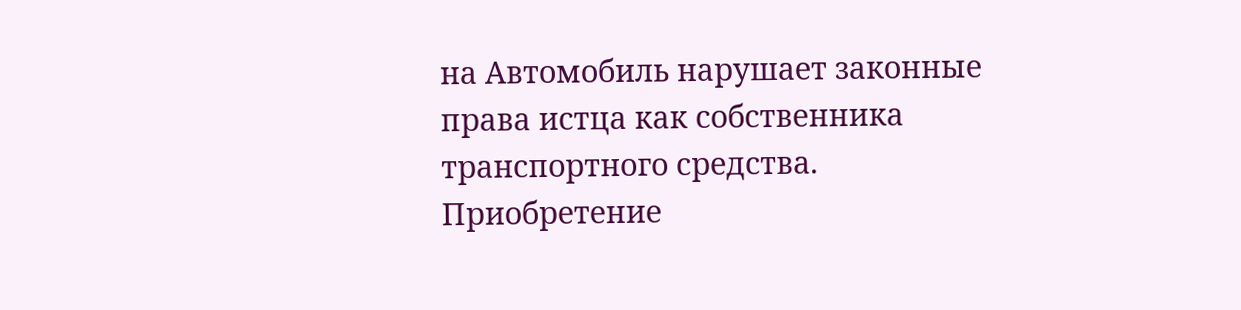на Автомобиль нарушает законные права истца как собственника транспортного средства. Приобретение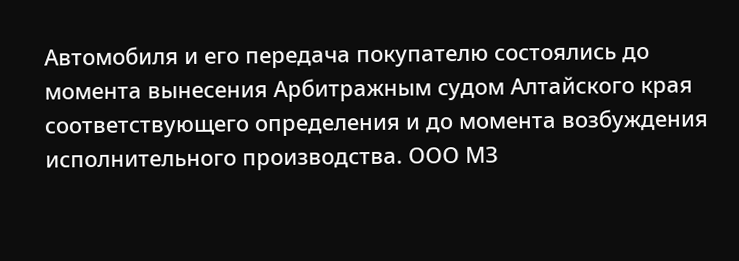Автомобиля и его передача покупателю состоялись до момента вынесения Арбитражным судом Алтайского края соответствующего определения и до момента возбуждения исполнительного производства. ООО МЗ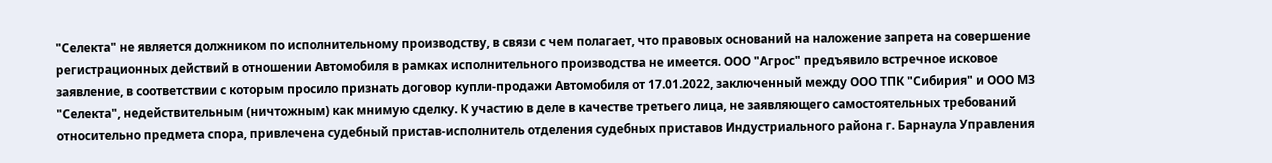"Селекта" не является должником по исполнительному производству, в связи с чем полагает, что правовых оснований на наложение запрета на совершение регистрационных действий в отношении Автомобиля в рамках исполнительного производства не имеется. ООО "Агрос" предъявило встречное исковое заявление, в соответствии с которым просило признать договор купли-продажи Автомобиля от 17.01.2022, заключенный между ООО ТПК "Сибирия" и ООО МЗ "Селекта", недействительным (ничтожным) как мнимую сделку. К участию в деле в качестве третьего лица, не заявляющего самостоятельных требований относительно предмета спора, привлечена судебный пристав-исполнитель отделения судебных приставов Индустриального района г. Барнаула Управления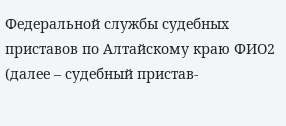Федеральной службы судебных приставов по Алтайскому краю ФИО2 (далее – судебный пристав-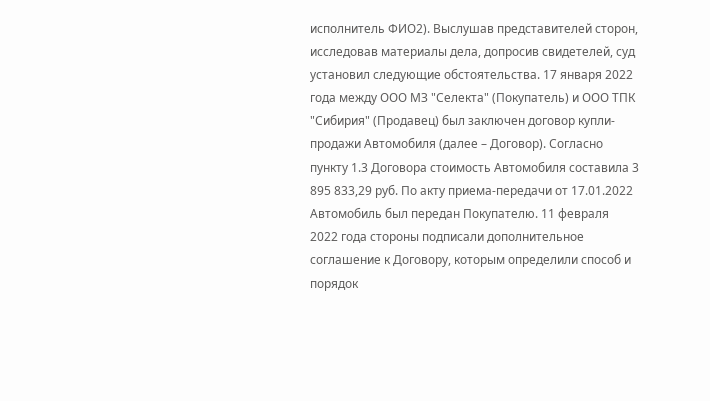исполнитель ФИО2). Выслушав представителей сторон, исследовав материалы дела, допросив свидетелей, суд установил следующие обстоятельства. 17 января 2022 года между ООО МЗ "Селекта" (Покупатель) и ООО ТПК "Сибирия" (Продавец) был заключен договор купли-продажи Автомобиля (далее – Договор). Согласно пункту 1.3 Договора стоимость Автомобиля составила 3 895 833,29 руб. По акту приема-передачи от 17.01.2022 Автомобиль был передан Покупателю. 11 февраля 2022 года стороны подписали дополнительное соглашение к Договору, которым определили способ и порядок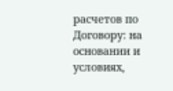расчетов по Договору: на основании и условиях,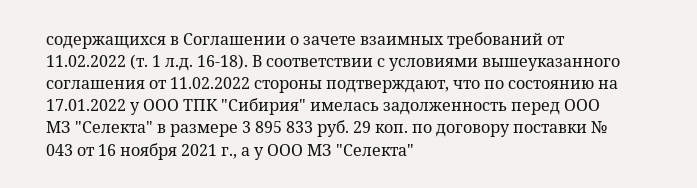содержащихся в Соглашении о зачете взаимных требований от 11.02.2022 (т. 1 л.д. 16-18). В соответствии с условиями вышеуказанного соглашения от 11.02.2022 стороны подтверждают, что по состоянию на 17.01.2022 у ООО ТПК "Сибирия" имелась задолженность перед ООО МЗ "Селекта" в размере 3 895 833 руб. 29 коп. по договору поставки № 043 от 16 ноября 2021 г., а у ООО МЗ "Селекта"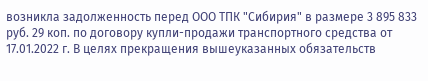возникла задолженность перед ООО ТПК "Сибирия" в размере 3 895 833 руб. 29 коп. по договору купли-продажи транспортного средства от 17.01.2022 г. В целях прекращения вышеуказанных обязательств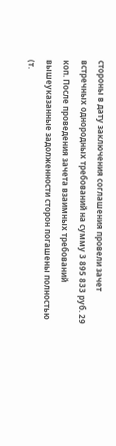стороны в дату заключения соглашения провели зачет встречных однородных требований на сумму 3 895 833 руб. 29 коп. После проведения зачета взаимных требований вышеуказанные задолженности сторон погашены полностью (т.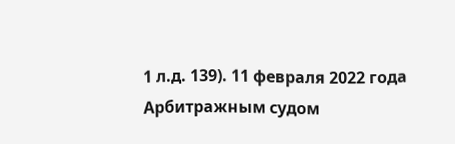1 л.д. 139). 11 февраля 2022 года Арбитражным судом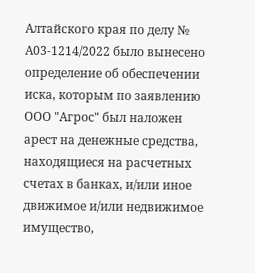Алтайского края по делу № А03-1214/2022 было вынесено определение об обеспечении иска, которым по заявлению ООО "Агрос" был наложен арест на денежные средства, находящиеся на расчетных счетах в банках, и/или иное движимое и/или недвижимое имущество,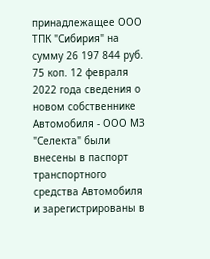принадлежащее ООО ТПК "Сибирия" на сумму 26 197 844 руб. 75 коп. 12 февраля 2022 года сведения о новом собственнике Автомобиля - ООО МЗ "Селекта" были внесены в паспорт транспортного средства Автомобиля и зарегистрированы в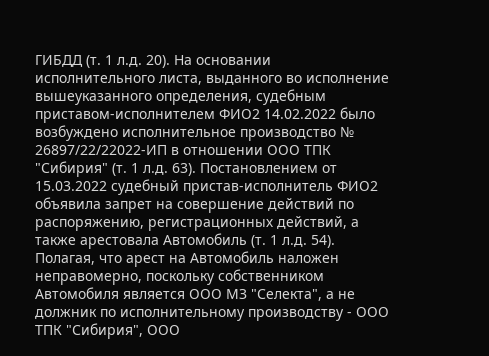ГИБДД (т. 1 л.д. 20). На основании исполнительного листа, выданного во исполнение вышеуказанного определения, судебным приставом-исполнителем ФИО2 14.02.2022 было возбуждено исполнительное производство № 26897/22/22022-ИП в отношении ООО ТПК "Сибирия" (т. 1 л.д. 63). Постановлением от 15.03.2022 судебный пристав-исполнитель ФИО2 объявила запрет на совершение действий по распоряжению, регистрационных действий, а также арестовала Автомобиль (т. 1 л.д. 54). Полагая, что арест на Автомобиль наложен неправомерно, поскольку собственником Автомобиля является ООО МЗ "Селекта", а не должник по исполнительному производству - ООО ТПК "Сибирия", ООО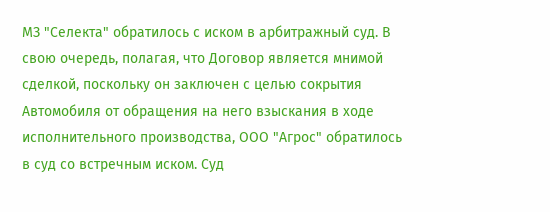МЗ "Селекта" обратилось с иском в арбитражный суд. В свою очередь, полагая, что Договор является мнимой сделкой, поскольку он заключен с целью сокрытия Автомобиля от обращения на него взыскания в ходе исполнительного производства, ООО "Агрос" обратилось в суд со встречным иском. Суд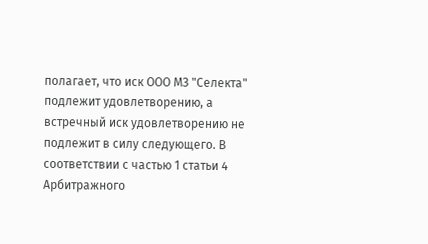полагает, что иск ООО МЗ "Селекта" подлежит удовлетворению, а встречный иск удовлетворению не подлежит в силу следующего. В соответствии с частью 1 статьи 4 Арбитражного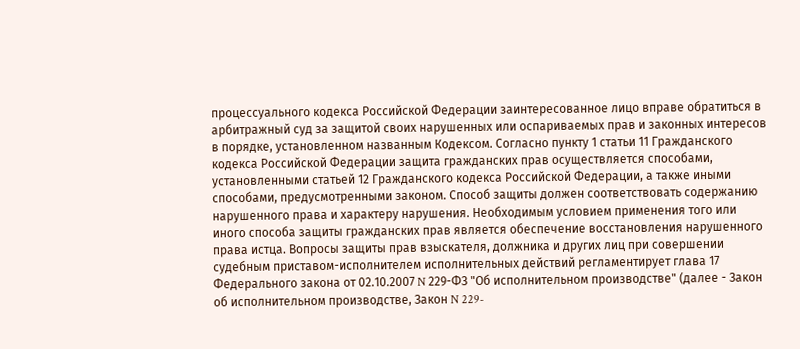процессуального кодекса Российской Федерации заинтересованное лицо вправе обратиться в арбитражный суд за защитой своих нарушенных или оспариваемых прав и законных интересов в порядке, установленном названным Кодексом. Согласно пункту 1 статьи 11 Гражданского кодекса Российской Федерации защита гражданских прав осуществляется способами, установленными статьей 12 Гражданского кодекса Российской Федерации, а также иными способами, предусмотренными законом. Способ защиты должен соответствовать содержанию нарушенного права и характеру нарушения. Необходимым условием применения того или иного способа защиты гражданских прав является обеспечение восстановления нарушенного права истца. Вопросы защиты прав взыскателя, должника и других лиц при совершении судебным приставом-исполнителем исполнительных действий регламентирует глава 17 Федерального закона от 02.10.2007 N 229-ФЗ "Об исполнительном производстве" (далее - Закон об исполнительном производстве, Закон N 229-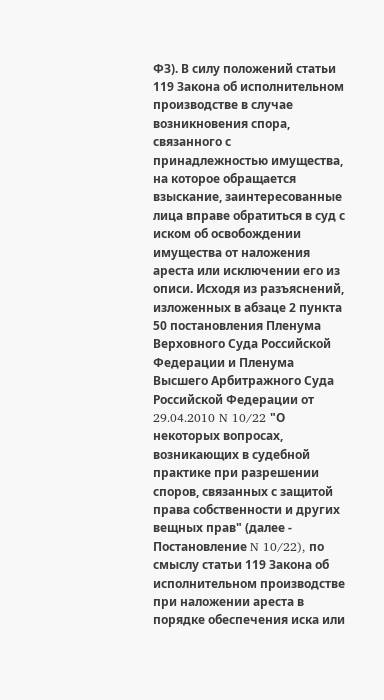ФЗ). В силу положений статьи 119 Закона об исполнительном производстве в случае возникновения спора, связанного с принадлежностью имущества, на которое обращается взыскание, заинтересованные лица вправе обратиться в суд с иском об освобождении имущества от наложения ареста или исключении его из описи. Исходя из разъяснений, изложенных в абзаце 2 пункта 50 постановления Пленума Верховного Суда Российской Федерации и Пленума Высшего Арбитражного Суда Российской Федерации от 29.04.2010 N 10/22 "О некоторых вопросах, возникающих в судебной практике при разрешении споров, связанных с защитой права собственности и других вещных прав" (далее - Постановление N 10/22), по смыслу статьи 119 Закона об исполнительном производстве при наложении ареста в порядке обеспечения иска или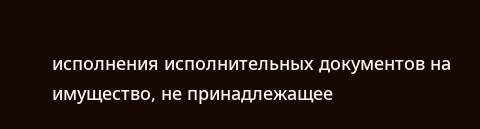исполнения исполнительных документов на имущество, не принадлежащее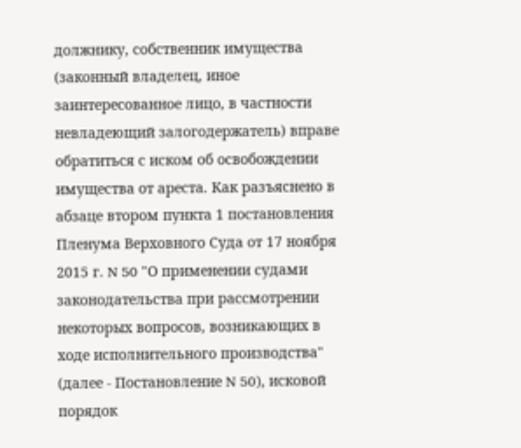должнику, собственник имущества (законный владелец, иное заинтересованное лицо, в частности невладеющий залогодержатель) вправе обратиться с иском об освобождении имущества от ареста. Как разъяснено в абзаце втором пункта 1 постановления Пленума Верховного Суда от 17 ноября 2015 г. N 50 "О применении судами законодательства при рассмотрении некоторых вопросов, возникающих в ходе исполнительного производства" (далее - Постановление N 50), исковой порядок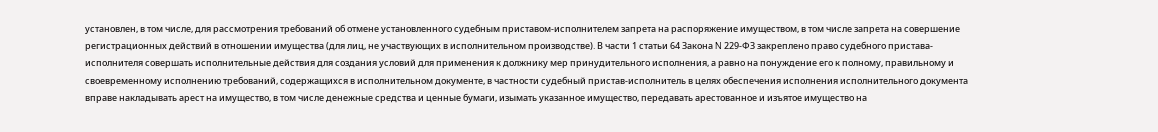установлен, в том числе, для рассмотрения требований об отмене установленного судебным приставом-исполнителем запрета на распоряжение имуществом, в том числе запрета на совершение регистрационных действий в отношении имущества (для лиц, не участвующих в исполнительном производстве). В части 1 статьи 64 Закона N 229-ФЗ закреплено право судебного пристава-исполнителя совершать исполнительные действия для создания условий для применения к должнику мер принудительного исполнения, а равно на понуждение его к полному, правильному и своевременному исполнению требований, содержащихся в исполнительном документе, в частности судебный пристав-исполнитель в целях обеспечения исполнения исполнительного документа вправе накладывать арест на имущество, в том числе денежные средства и ценные бумаги, изымать указанное имущество, передавать арестованное и изъятое имущество на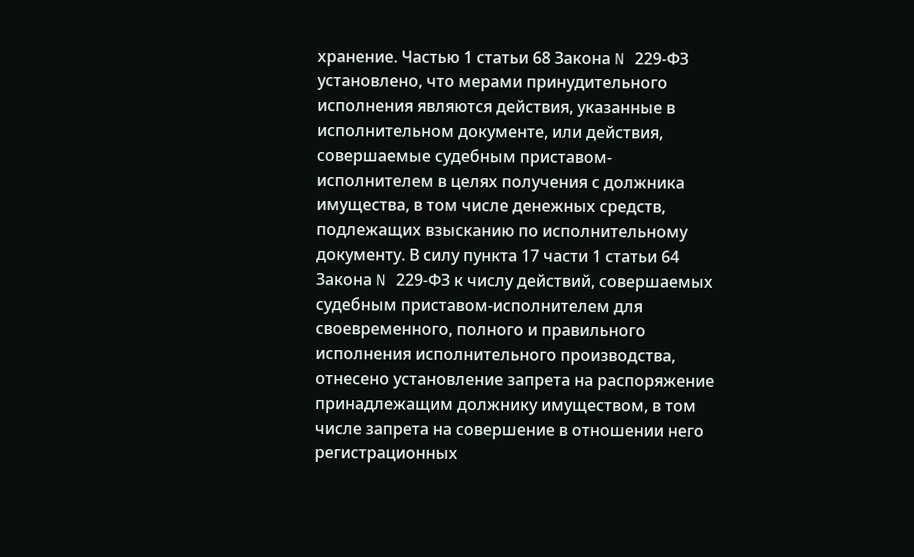хранение. Частью 1 статьи 68 Закона N 229-ФЗ установлено, что мерами принудительного исполнения являются действия, указанные в исполнительном документе, или действия, совершаемые судебным приставом-исполнителем в целях получения с должника имущества, в том числе денежных средств, подлежащих взысканию по исполнительному документу. В силу пункта 17 части 1 статьи 64 Закона N 229-ФЗ к числу действий, совершаемых судебным приставом-исполнителем для своевременного, полного и правильного исполнения исполнительного производства, отнесено установление запрета на распоряжение принадлежащим должнику имуществом, в том числе запрета на совершение в отношении него регистрационных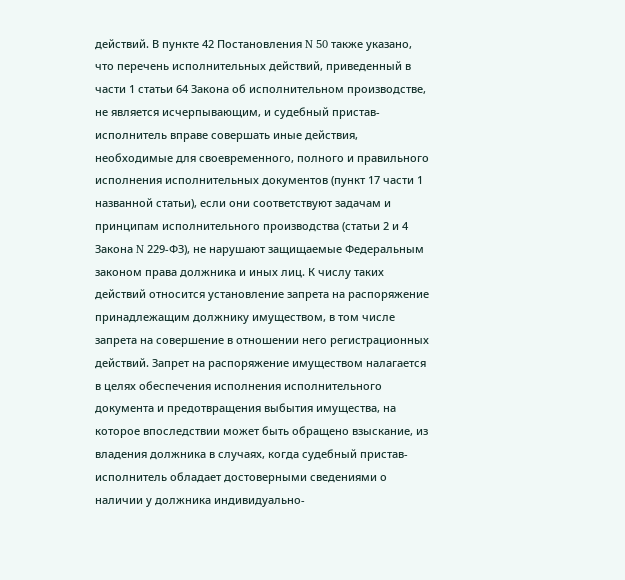действий. В пункте 42 Постановления N 50 также указано, что перечень исполнительных действий, приведенный в части 1 статьи 64 Закона об исполнительном производстве, не является исчерпывающим, и судебный пристав-исполнитель вправе совершать иные действия, необходимые для своевременного, полного и правильного исполнения исполнительных документов (пункт 17 части 1 названной статьи), если они соответствуют задачам и принципам исполнительного производства (статьи 2 и 4 Закона N 229-ФЗ), не нарушают защищаемые Федеральным законом права должника и иных лиц. К числу таких действий относится установление запрета на распоряжение принадлежащим должнику имуществом, в том числе запрета на совершение в отношении него регистрационных действий. Запрет на распоряжение имуществом налагается в целях обеспечения исполнения исполнительного документа и предотвращения выбытия имущества, на которое впоследствии может быть обращено взыскание, из владения должника в случаях, когда судебный пристав-исполнитель обладает достоверными сведениями о наличии у должника индивидуально-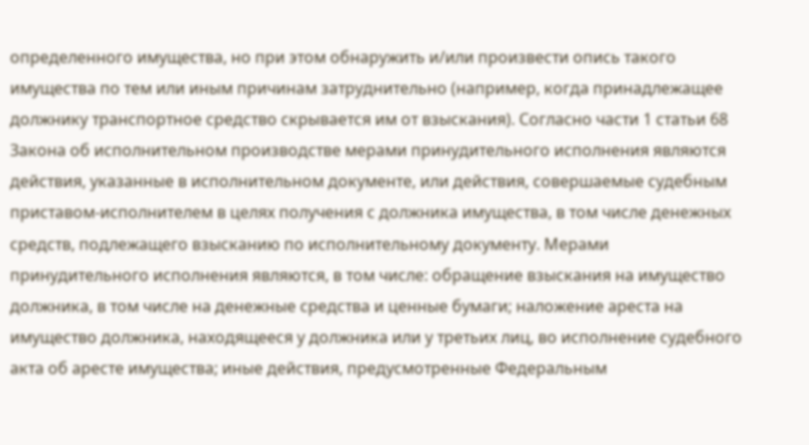определенного имущества, но при этом обнаружить и/или произвести опись такого имущества по тем или иным причинам затруднительно (например, когда принадлежащее должнику транспортное средство скрывается им от взыскания). Согласно части 1 статьи 68 Закона об исполнительном производстве мерами принудительного исполнения являются действия, указанные в исполнительном документе, или действия, совершаемые судебным приставом-исполнителем в целях получения с должника имущества, в том числе денежных средств, подлежащего взысканию по исполнительному документу. Мерами принудительного исполнения являются, в том числе: обращение взыскания на имущество должника, в том числе на денежные средства и ценные бумаги; наложение ареста на имущество должника, находящееся у должника или у третьих лиц, во исполнение судебного акта об аресте имущества; иные действия, предусмотренные Федеральным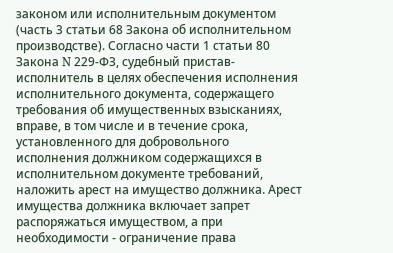законом или исполнительным документом (часть 3 статьи 68 Закона об исполнительном производстве). Согласно части 1 статьи 80 Закона N 229-ФЗ, судебный пристав-исполнитель в целях обеспечения исполнения исполнительного документа, содержащего требования об имущественных взысканиях, вправе, в том числе и в течение срока, установленного для добровольного исполнения должником содержащихся в исполнительном документе требований, наложить арест на имущество должника. Арест имущества должника включает запрет распоряжаться имуществом, а при необходимости - ограничение права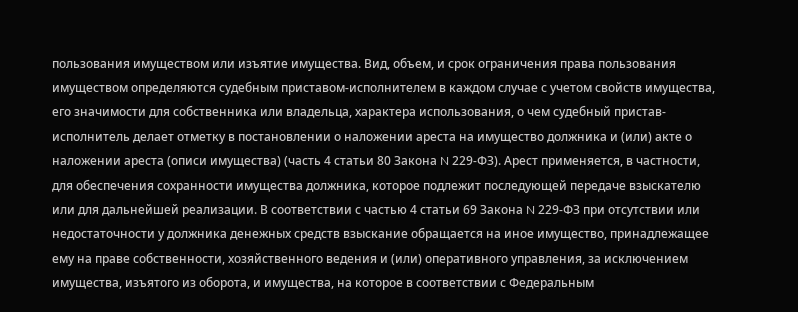пользования имуществом или изъятие имущества. Вид, объем, и срок ограничения права пользования имуществом определяются судебным приставом-исполнителем в каждом случае с учетом свойств имущества, его значимости для собственника или владельца, характера использования, о чем судебный пристав-исполнитель делает отметку в постановлении о наложении ареста на имущество должника и (или) акте о наложении ареста (описи имущества) (часть 4 статьи 80 Закона N 229-ФЗ). Арест применяется, в частности, для обеспечения сохранности имущества должника, которое подлежит последующей передаче взыскателю или для дальнейшей реализации. В соответствии с частью 4 статьи 69 Закона N 229-ФЗ при отсутствии или недостаточности у должника денежных средств взыскание обращается на иное имущество, принадлежащее ему на праве собственности, хозяйственного ведения и (или) оперативного управления, за исключением имущества, изъятого из оборота, и имущества, на которое в соответствии с Федеральным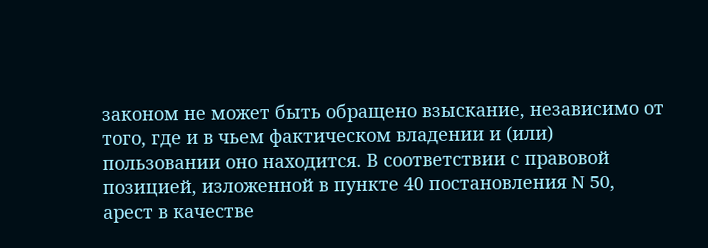законом не может быть обращено взыскание, независимо от того, где и в чьем фактическом владении и (или) пользовании оно находится. В соответствии с правовой позицией, изложенной в пункте 40 постановления N 50, арест в качестве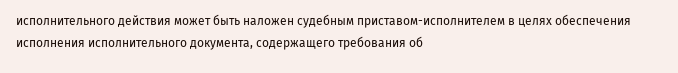исполнительного действия может быть наложен судебным приставом-исполнителем в целях обеспечения исполнения исполнительного документа, содержащего требования об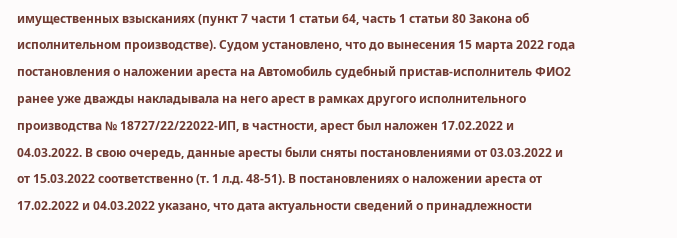имущественных взысканиях (пункт 7 части 1 статьи 64, часть 1 статьи 80 Закона об исполнительном производстве). Судом установлено, что до вынесения 15 марта 2022 года постановления о наложении ареста на Автомобиль судебный пристав-исполнитель ФИО2 ранее уже дважды накладывала на него арест в рамках другого исполнительного производства № 18727/22/22022-ИП, в частности, арест был наложен 17.02.2022 и 04.03.2022. В свою очередь, данные аресты были сняты постановлениями от 03.03.2022 и от 15.03.2022 соответственно (т. 1 л.д. 48-51). В постановлениях о наложении ареста от 17.02.2022 и 04.03.2022 указано, что дата актуальности сведений о принадлежности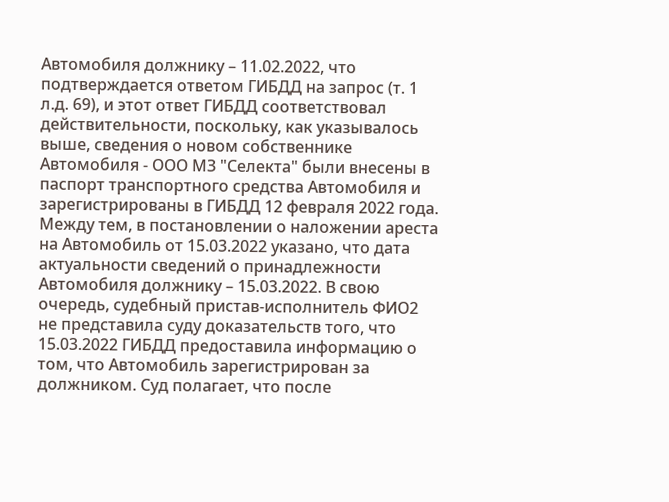Автомобиля должнику – 11.02.2022, что подтверждается ответом ГИБДД на запрос (т. 1 л.д. 69), и этот ответ ГИБДД соответствовал действительности, поскольку, как указывалось выше, сведения о новом собственнике Автомобиля - ООО МЗ "Селекта" были внесены в паспорт транспортного средства Автомобиля и зарегистрированы в ГИБДД 12 февраля 2022 года. Между тем, в постановлении о наложении ареста на Автомобиль от 15.03.2022 указано, что дата актуальности сведений о принадлежности Автомобиля должнику – 15.03.2022. В свою очередь, судебный пристав-исполнитель ФИО2 не представила суду доказательств того, что 15.03.2022 ГИБДД предоставила информацию о том, что Автомобиль зарегистрирован за должником. Суд полагает, что после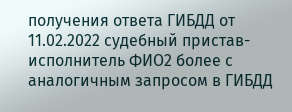получения ответа ГИБДД от 11.02.2022 судебный пристав-исполнитель ФИО2 более с аналогичным запросом в ГИБДД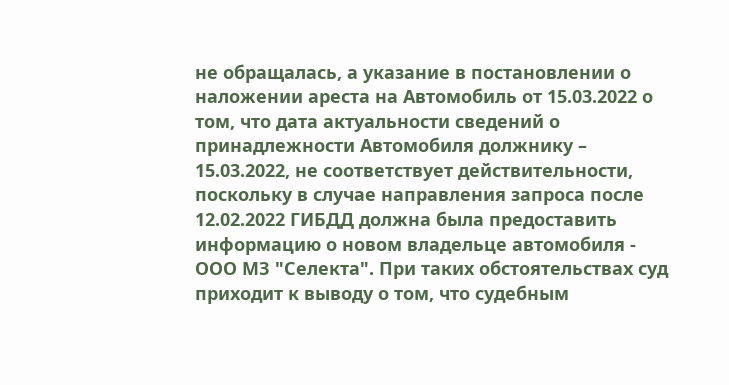не обращалась, а указание в постановлении о наложении ареста на Автомобиль от 15.03.2022 о том, что дата актуальности сведений о принадлежности Автомобиля должнику – 15.03.2022, не соответствует действительности, поскольку в случае направления запроса после 12.02.2022 ГИБДД должна была предоставить информацию о новом владельце автомобиля - ООО МЗ "Селекта". При таких обстоятельствах суд приходит к выводу о том, что судебным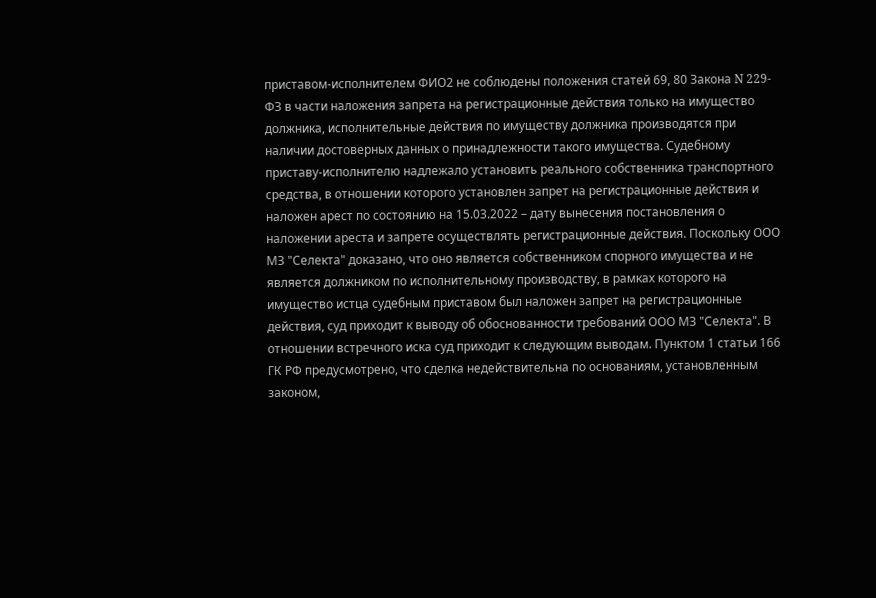приставом-исполнителем ФИО2 не соблюдены положения статей 69, 80 Закона N 229-ФЗ в части наложения запрета на регистрационные действия только на имущество должника, исполнительные действия по имуществу должника производятся при наличии достоверных данных о принадлежности такого имущества. Судебному приставу-исполнителю надлежало установить реального собственника транспортного средства, в отношении которого установлен запрет на регистрационные действия и наложен арест по состоянию на 15.03.2022 – дату вынесения постановления о наложении ареста и запрете осуществлять регистрационные действия. Поскольку ООО МЗ "Селекта" доказано, что оно является собственником спорного имущества и не является должником по исполнительному производству, в рамках которого на имущество истца судебным приставом был наложен запрет на регистрационные действия, суд приходит к выводу об обоснованности требований ООО МЗ "Селекта". В отношении встречного иска суд приходит к следующим выводам. Пунктом 1 статьи 166 ГК РФ предусмотрено, что сделка недействительна по основаниям, установленным законом,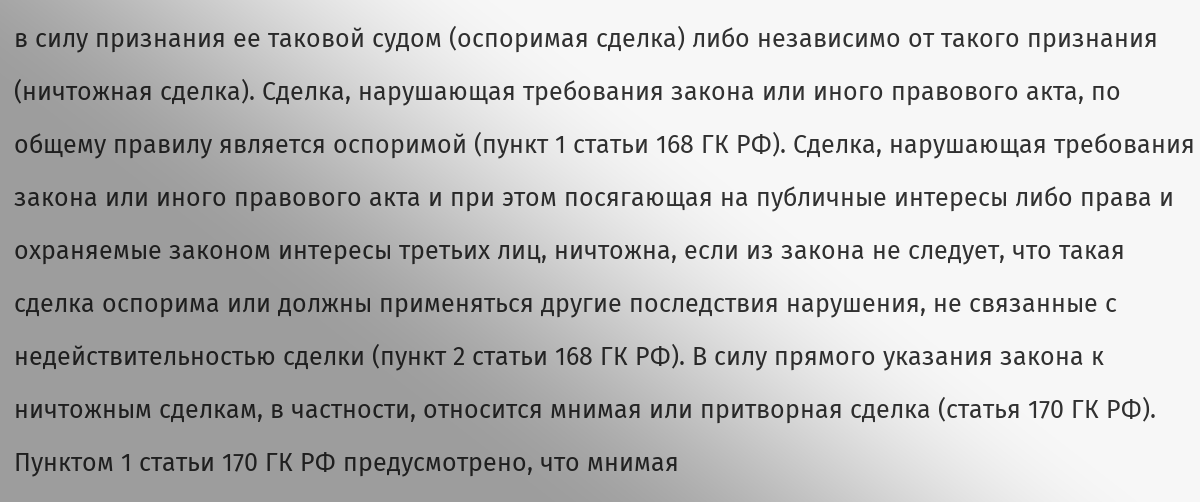в силу признания ее таковой судом (оспоримая сделка) либо независимо от такого признания (ничтожная сделка). Сделка, нарушающая требования закона или иного правового акта, по общему правилу является оспоримой (пункт 1 статьи 168 ГК РФ). Сделка, нарушающая требования закона или иного правового акта и при этом посягающая на публичные интересы либо права и охраняемые законом интересы третьих лиц, ничтожна, если из закона не следует, что такая сделка оспорима или должны применяться другие последствия нарушения, не связанные с недействительностью сделки (пункт 2 статьи 168 ГК РФ). В силу прямого указания закона к ничтожным сделкам, в частности, относится мнимая или притворная сделка (статья 170 ГК РФ). Пунктом 1 статьи 170 ГК РФ предусмотрено, что мнимая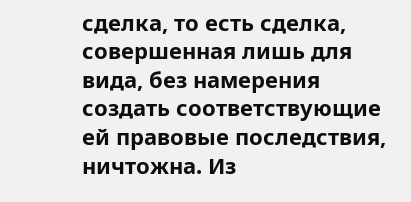сделка, то есть сделка, совершенная лишь для вида, без намерения создать соответствующие ей правовые последствия, ничтожна. Из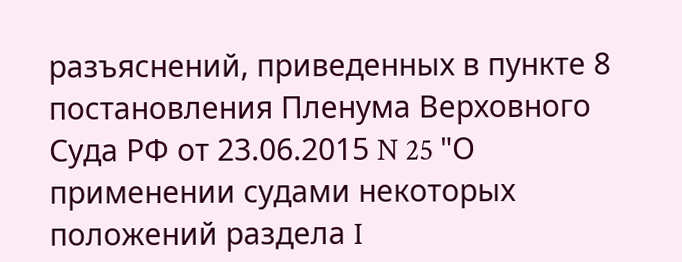разъяснений, приведенных в пункте 8 постановления Пленума Верховного Суда РФ от 23.06.2015 N 25 "О применении судами некоторых положений раздела I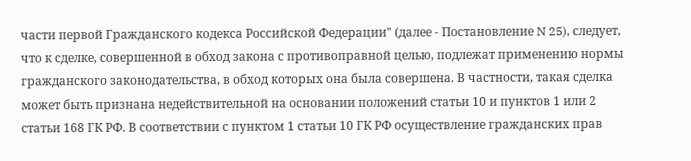части первой Гражданского кодекса Российской Федерации" (далее - Постановление N 25), следует, что к сделке, совершенной в обход закона с противоправной целью, подлежат применению нормы гражданского законодательства, в обход которых она была совершена. В частности, такая сделка может быть признана недействительной на основании положений статьи 10 и пунктов 1 или 2 статьи 168 ГК РФ. В соответствии с пунктом 1 статьи 10 ГК РФ осуществление гражданских прав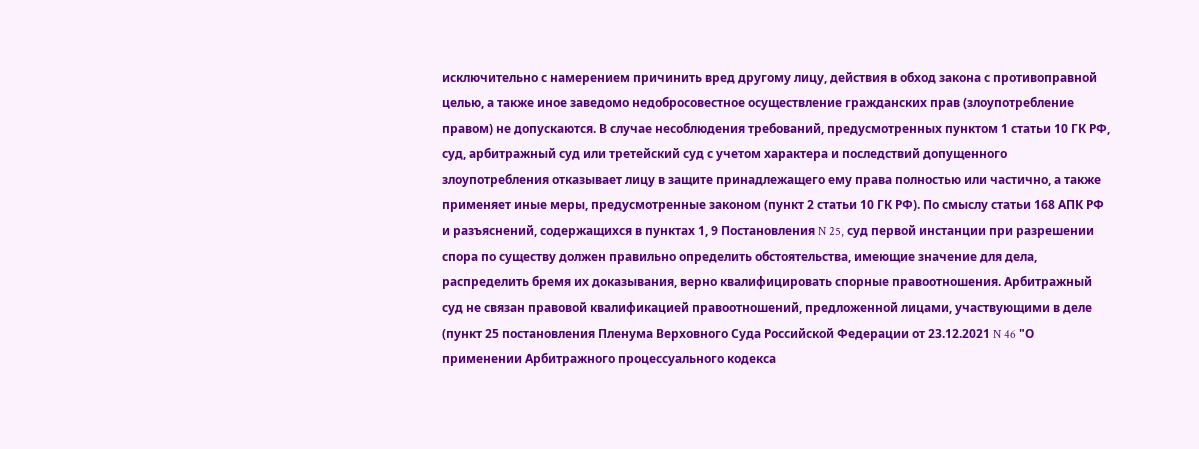исключительно с намерением причинить вред другому лицу, действия в обход закона с противоправной целью, а также иное заведомо недобросовестное осуществление гражданских прав (злоупотребление правом) не допускаются. В случае несоблюдения требований, предусмотренных пунктом 1 статьи 10 ГК РФ, суд, арбитражный суд или третейский суд с учетом характера и последствий допущенного злоупотребления отказывает лицу в защите принадлежащего ему права полностью или частично, а также применяет иные меры, предусмотренные законом (пункт 2 статьи 10 ГК РФ). По смыслу статьи 168 АПК РФ и разъяснений, содержащихся в пунктах 1, 9 Постановления N 25, суд первой инстанции при разрешении спора по существу должен правильно определить обстоятельства, имеющие значение для дела, распределить бремя их доказывания, верно квалифицировать спорные правоотношения. Арбитражный суд не связан правовой квалификацией правоотношений, предложенной лицами, участвующими в деле (пункт 25 постановления Пленума Верховного Суда Российской Федерации от 23.12.2021 N 46 "О применении Арбитражного процессуального кодекса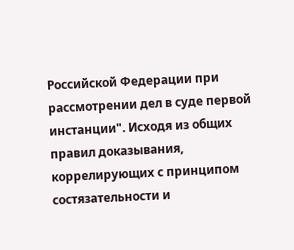Российской Федерации при рассмотрении дел в суде первой инстанции". Исходя из общих правил доказывания, коррелирующих с принципом состязательности и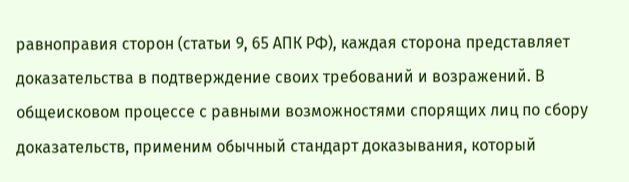равноправия сторон (статьи 9, 65 АПК РФ), каждая сторона представляет доказательства в подтверждение своих требований и возражений. В общеисковом процессе с равными возможностями спорящих лиц по сбору доказательств, применим обычный стандарт доказывания, который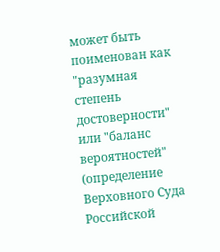может быть поименован как "разумная степень достоверности" или "баланс вероятностей" (определение Верховного Суда Российской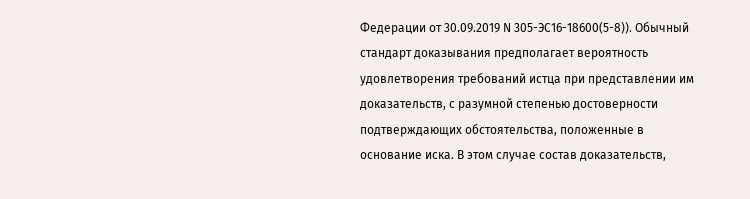Федерации от 30.09.2019 N 305-ЭС16-18600(5-8)). Обычный стандарт доказывания предполагает вероятность удовлетворения требований истца при представлении им доказательств, с разумной степенью достоверности подтверждающих обстоятельства, положенные в основание иска. В этом случае состав доказательств,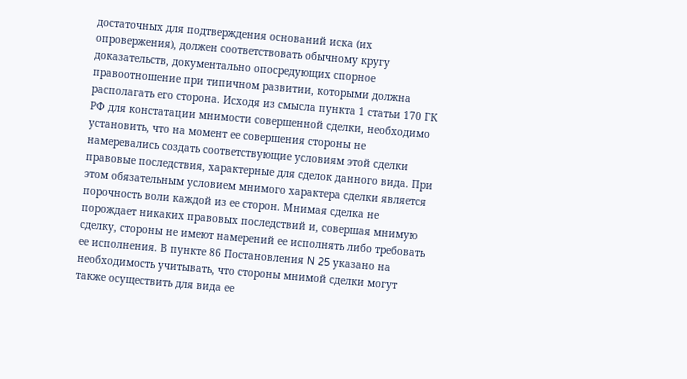достаточных для подтверждения оснований иска (их опровержения), должен соответствовать обычному кругу доказательств, документально опосредующих спорное правоотношение при типичном развитии, которыми должна располагать его сторона. Исходя из смысла пункта 1 статьи 170 ГК РФ для констатации мнимости совершенной сделки, необходимо установить, что на момент ее совершения стороны не намеревались создать соответствующие условиям этой сделки правовые последствия, характерные для сделок данного вида. При этом обязательным условием мнимого характера сделки является порочность воли каждой из ее сторон. Мнимая сделка не порождает никаких правовых последствий и, совершая мнимую сделку, стороны не имеют намерений ее исполнять либо требовать ее исполнения. В пункте 86 Постановления N 25 указано на необходимость учитывать, что стороны мнимой сделки могут также осуществить для вида ее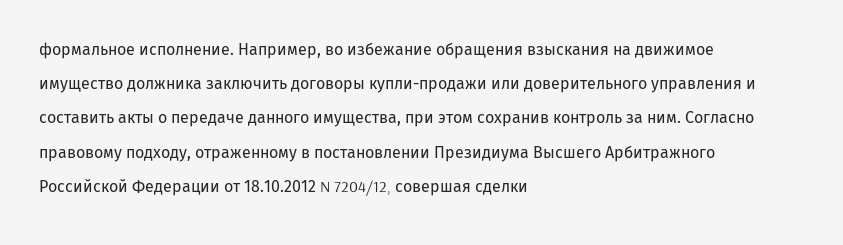формальное исполнение. Например, во избежание обращения взыскания на движимое имущество должника заключить договоры купли-продажи или доверительного управления и составить акты о передаче данного имущества, при этом сохранив контроль за ним. Согласно правовому подходу, отраженному в постановлении Президиума Высшего Арбитражного Российской Федерации от 18.10.2012 N 7204/12, совершая сделки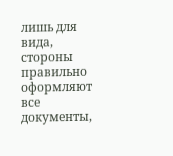лишь для вида, стороны правильно оформляют все документы,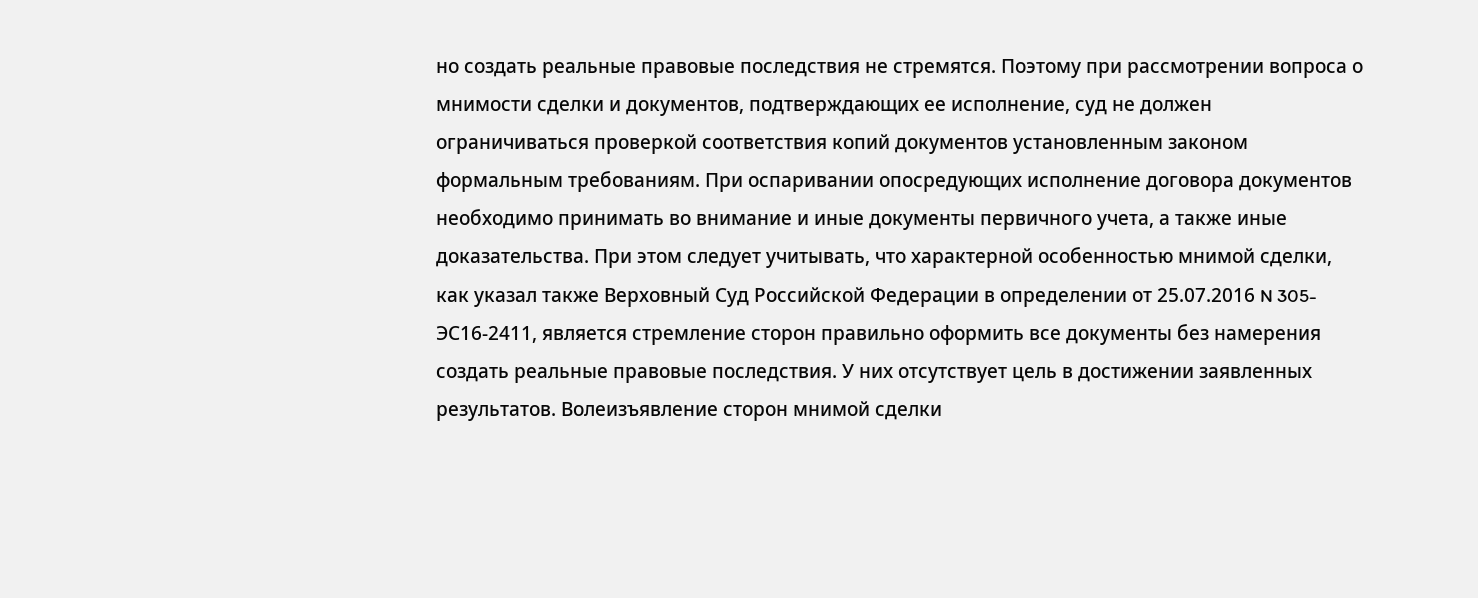но создать реальные правовые последствия не стремятся. Поэтому при рассмотрении вопроса о мнимости сделки и документов, подтверждающих ее исполнение, суд не должен ограничиваться проверкой соответствия копий документов установленным законом формальным требованиям. При оспаривании опосредующих исполнение договора документов необходимо принимать во внимание и иные документы первичного учета, а также иные доказательства. При этом следует учитывать, что характерной особенностью мнимой сделки, как указал также Верховный Суд Российской Федерации в определении от 25.07.2016 N 305-ЭС16-2411, является стремление сторон правильно оформить все документы без намерения создать реальные правовые последствия. У них отсутствует цель в достижении заявленных результатов. Волеизъявление сторон мнимой сделки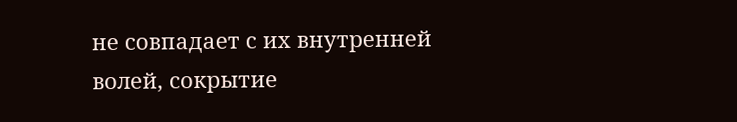не совпадает с их внутренней волей, сокрытие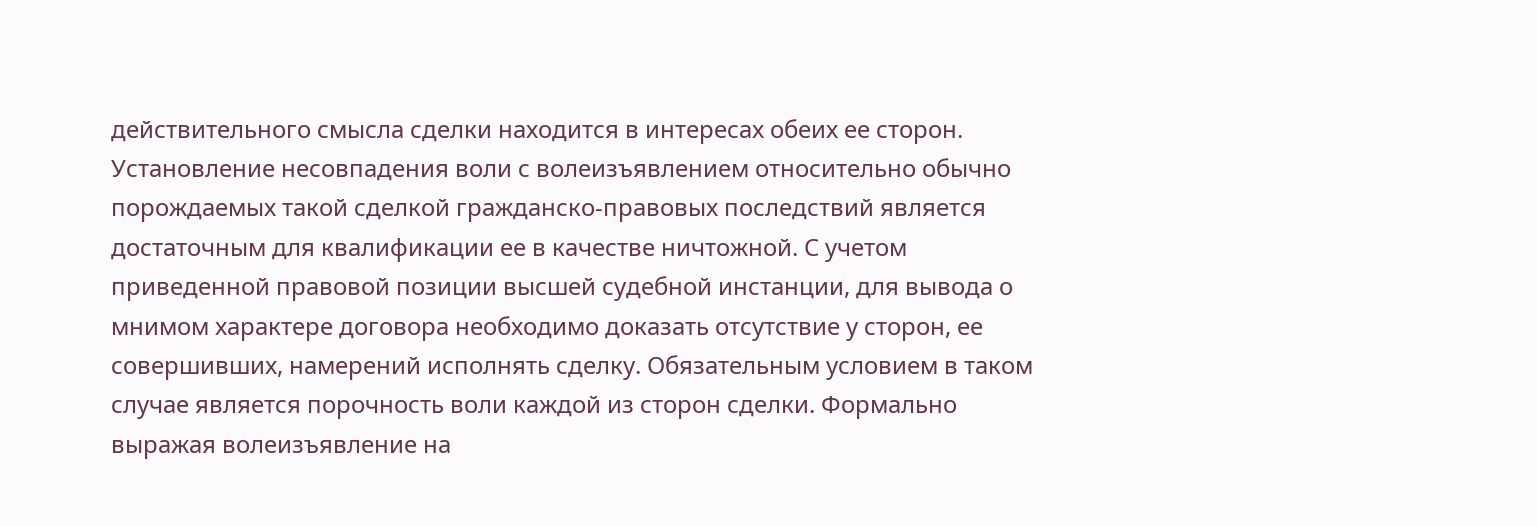действительного смысла сделки находится в интересах обеих ее сторон. Установление несовпадения воли с волеизъявлением относительно обычно порождаемых такой сделкой гражданско-правовых последствий является достаточным для квалификации ее в качестве ничтожной. С учетом приведенной правовой позиции высшей судебной инстанции, для вывода о мнимом характере договора необходимо доказать отсутствие у сторон, ее совершивших, намерений исполнять сделку. Обязательным условием в таком случае является порочность воли каждой из сторон сделки. Формально выражая волеизъявление на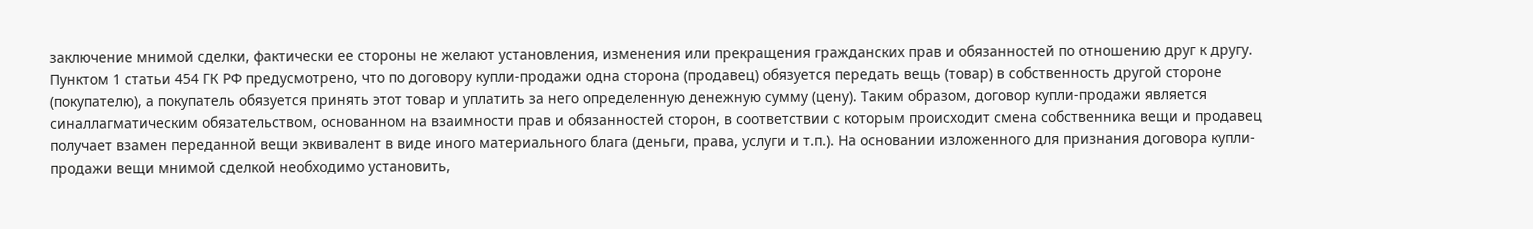заключение мнимой сделки, фактически ее стороны не желают установления, изменения или прекращения гражданских прав и обязанностей по отношению друг к другу. Пунктом 1 статьи 454 ГК РФ предусмотрено, что по договору купли-продажи одна сторона (продавец) обязуется передать вещь (товар) в собственность другой стороне (покупателю), а покупатель обязуется принять этот товар и уплатить за него определенную денежную сумму (цену). Таким образом, договор купли-продажи является синаллагматическим обязательством, основанном на взаимности прав и обязанностей сторон, в соответствии с которым происходит смена собственника вещи и продавец получает взамен переданной вещи эквивалент в виде иного материального блага (деньги, права, услуги и т.п.). На основании изложенного для признания договора купли-продажи вещи мнимой сделкой необходимо установить,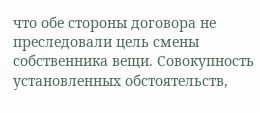что обе стороны договора не преследовали цель смены собственника вещи. Совокупность установленных обстоятельств,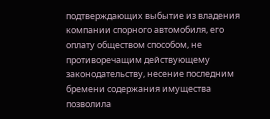подтверждающих выбытие из владения компании спорного автомобиля, его оплату обществом способом, не противоречащим действующему законодательству, несение последним бремени содержания имущества позволила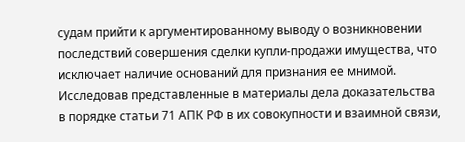судам прийти к аргументированному выводу о возникновении последствий совершения сделки купли-продажи имущества, что исключает наличие оснований для признания ее мнимой. Исследовав представленные в материалы дела доказательства в порядке статьи 71 АПК РФ в их совокупности и взаимной связи,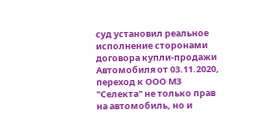суд установил реальное исполнение сторонами договора купли-продажи Автомобиля от 03.11.2020, переход к ООО МЗ "Селекта" не только прав на автомобиль, но и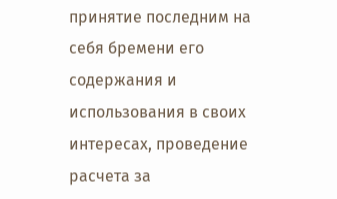принятие последним на себя бремени его содержания и использования в своих интересах, проведение расчета за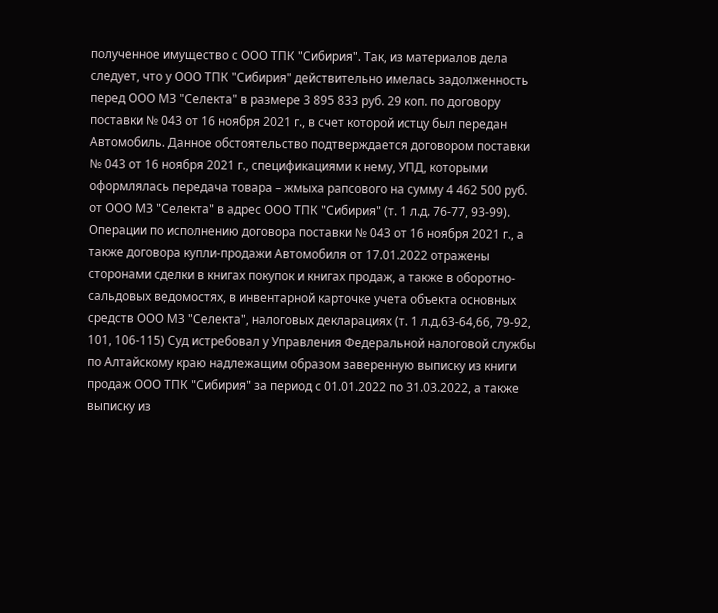полученное имущество с ООО ТПК "Сибирия". Так, из материалов дела следует, что у ООО ТПК "Сибирия" действительно имелась задолженность перед ООО МЗ "Селекта" в размере 3 895 833 руб. 29 коп. по договору поставки № 043 от 16 ноября 2021 г., в счет которой истцу был передан Автомобиль. Данное обстоятельство подтверждается договором поставки № 043 от 16 ноября 2021 г., спецификациями к нему, УПД, которыми оформлялась передача товара – жмыха рапсового на сумму 4 462 500 руб. от ООО МЗ "Селекта" в адрес ООО ТПК "Сибирия" (т. 1 л.д. 76-77, 93-99). Операции по исполнению договора поставки № 043 от 16 ноября 2021 г., а также договора купли-продажи Автомобиля от 17.01.2022 отражены сторонами сделки в книгах покупок и книгах продаж, а также в оборотно-сальдовых ведомостях, в инвентарной карточке учета объекта основных средств ООО МЗ "Селекта", налоговых декларациях (т. 1 л.д.63-64,66, 79-92, 101, 106-115) Суд истребовал у Управления Федеральной налоговой службы по Алтайскому краю надлежащим образом заверенную выписку из книги продаж ООО ТПК "Сибирия" за период с 01.01.2022 по 31.03.2022, а также выписку из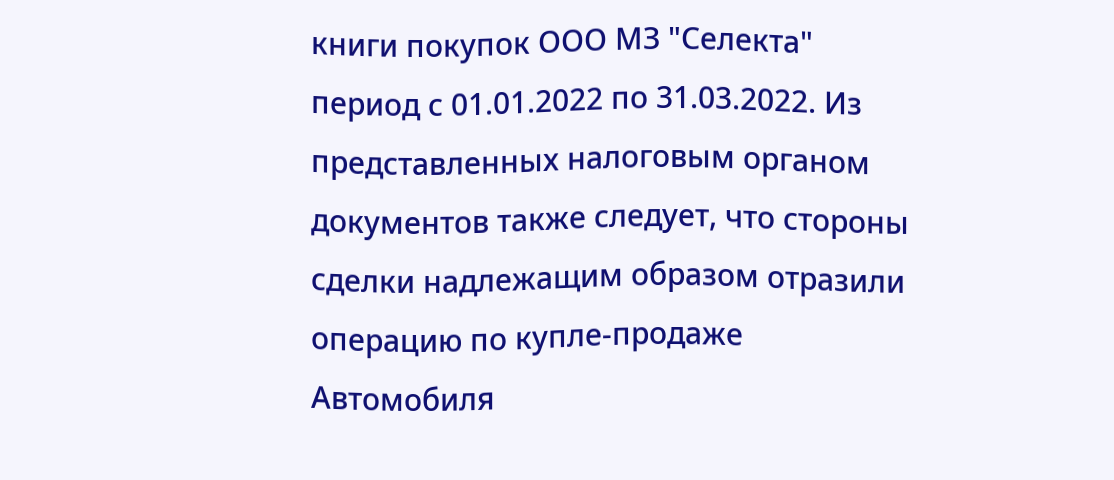книги покупок ООО МЗ "Селекта" период с 01.01.2022 по 31.03.2022. Из представленных налоговым органом документов также следует, что стороны сделки надлежащим образом отразили операцию по купле-продаже Автомобиля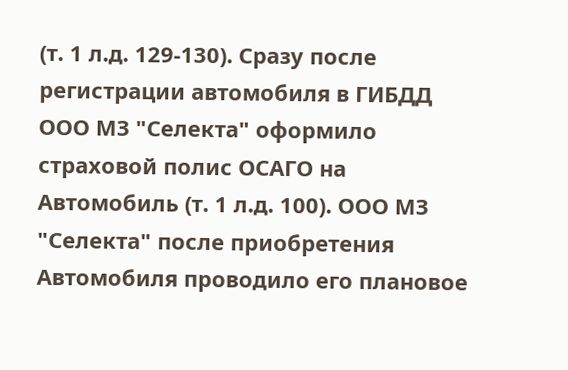(т. 1 л.д. 129-130). Сразу после регистрации автомобиля в ГИБДД ООО МЗ "Селекта" оформило страховой полис ОСАГО на Автомобиль (т. 1 л.д. 100). ООО МЗ "Селекта" после приобретения Автомобиля проводило его плановое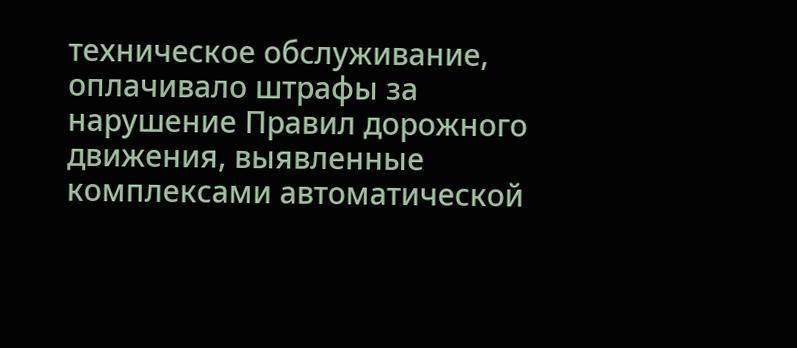техническое обслуживание, оплачивало штрафы за нарушение Правил дорожного движения, выявленные комплексами автоматической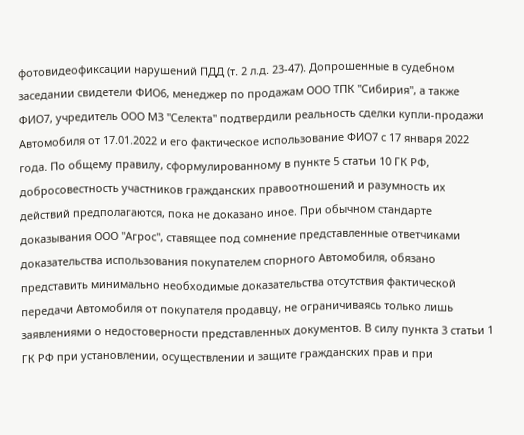фотовидеофиксации нарушений ПДД (т. 2 л.д. 23-47). Допрошенные в судебном заседании свидетели ФИО6, менеджер по продажам ООО ТПК "Сибирия", а также ФИО7, учредитель ООО МЗ "Селекта" подтвердили реальность сделки купли-продажи Автомобиля от 17.01.2022 и его фактическое использование ФИО7 с 17 января 2022 года. По общему правилу, сформулированному в пункте 5 статьи 10 ГК РФ, добросовестность участников гражданских правоотношений и разумность их действий предполагаются, пока не доказано иное. При обычном стандарте доказывания ООО "Агрос", ставящее под сомнение представленные ответчиками доказательства использования покупателем спорного Автомобиля, обязано представить минимально необходимые доказательства отсутствия фактической передачи Автомобиля от покупателя продавцу, не ограничиваясь только лишь заявлениями о недостоверности представленных документов. В силу пункта 3 статьи 1 ГК РФ при установлении, осуществлении и защите гражданских прав и при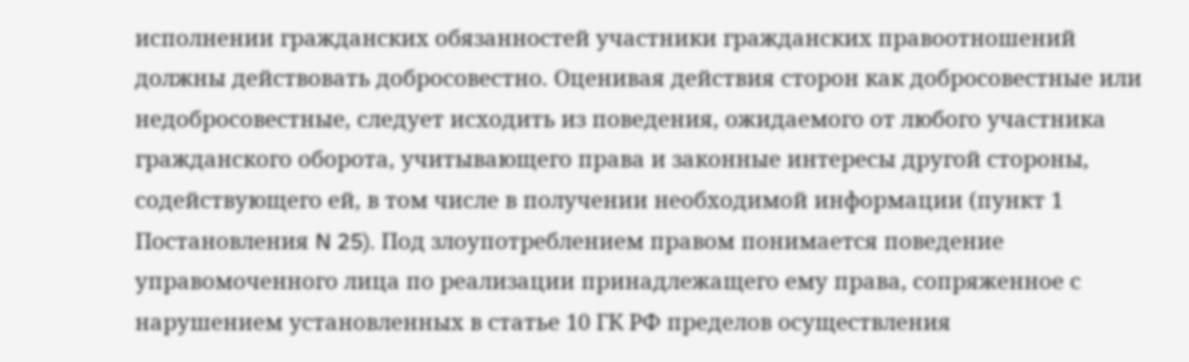исполнении гражданских обязанностей участники гражданских правоотношений должны действовать добросовестно. Оценивая действия сторон как добросовестные или недобросовестные, следует исходить из поведения, ожидаемого от любого участника гражданского оборота, учитывающего права и законные интересы другой стороны, содействующего ей, в том числе в получении необходимой информации (пункт 1 Постановления N 25). Под злоупотреблением правом понимается поведение управомоченного лица по реализации принадлежащего ему права, сопряженное с нарушением установленных в статье 10 ГК РФ пределов осуществления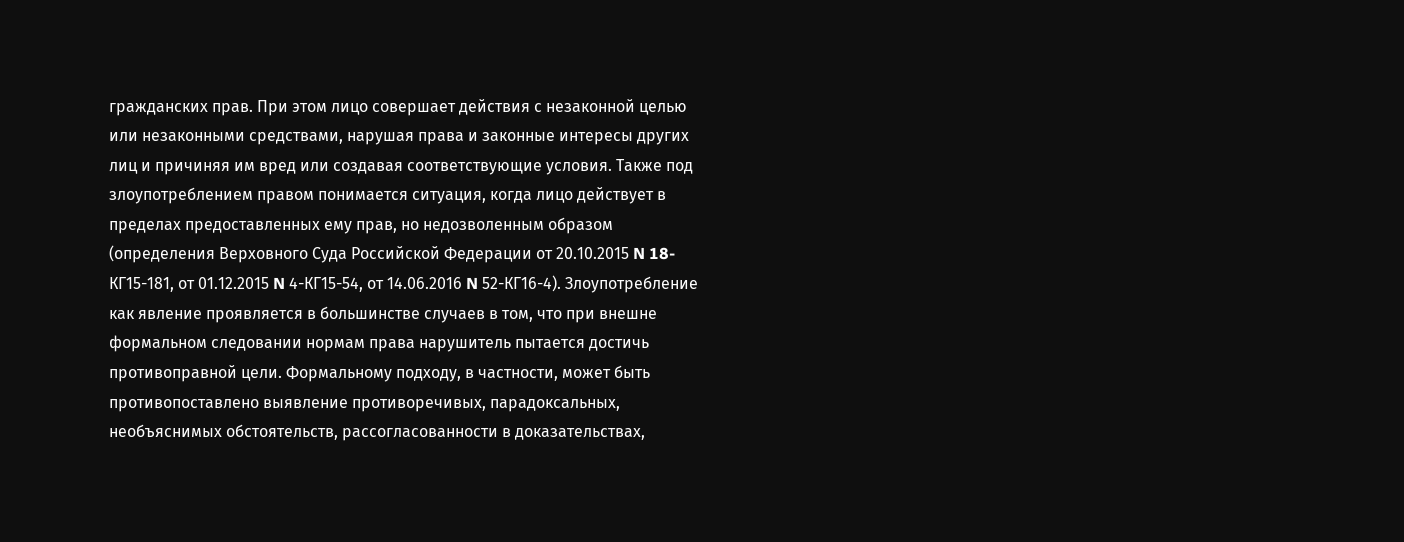гражданских прав. При этом лицо совершает действия с незаконной целью или незаконными средствами, нарушая права и законные интересы других лиц и причиняя им вред или создавая соответствующие условия. Также под злоупотреблением правом понимается ситуация, когда лицо действует в пределах предоставленных ему прав, но недозволенным образом (определения Верховного Суда Российской Федерации от 20.10.2015 N 18-КГ15-181, от 01.12.2015 N 4-КГ15-54, от 14.06.2016 N 52-КГ16-4). Злоупотребление как явление проявляется в большинстве случаев в том, что при внешне формальном следовании нормам права нарушитель пытается достичь противоправной цели. Формальному подходу, в частности, может быть противопоставлено выявление противоречивых, парадоксальных, необъяснимых обстоятельств, рассогласованности в доказательствах,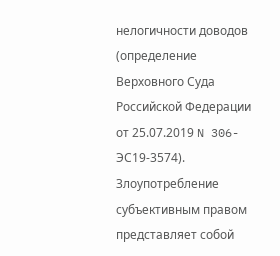нелогичности доводов (определение Верховного Суда Российской Федерации от 25.07.2019 N 306-ЭС19-3574). Злоупотребление субъективным правом представляет собой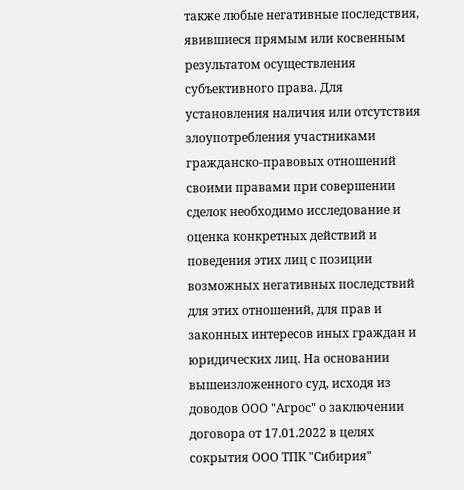также любые негативные последствия, явившиеся прямым или косвенным результатом осуществления субъективного права. Для установления наличия или отсутствия злоупотребления участниками гражданско-правовых отношений своими правами при совершении сделок необходимо исследование и оценка конкретных действий и поведения этих лиц с позиции возможных негативных последствий для этих отношений, для прав и законных интересов иных граждан и юридических лиц. На основании вышеизложенного суд, исходя из доводов ООО "Агрос" о заключении договора от 17.01.2022 в целях сокрытия ООО ТПК "Сибирия"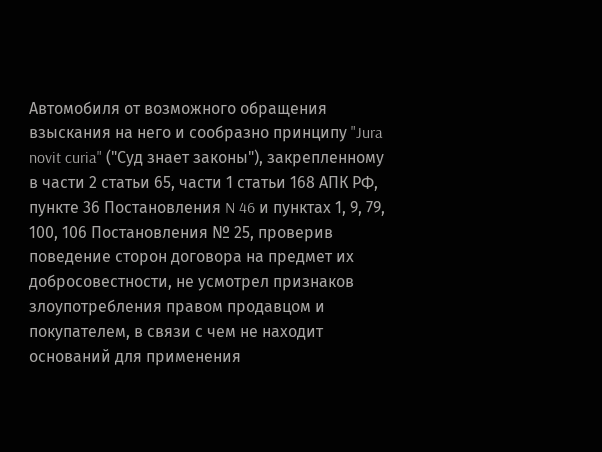Автомобиля от возможного обращения взыскания на него и сообразно принципу "Jura novit curia" ("Суд знает законы"), закрепленному в части 2 статьи 65, части 1 статьи 168 АПК РФ, пункте 36 Постановления N 46 и пунктах 1, 9, 79, 100, 106 Постановления № 25, проверив поведение сторон договора на предмет их добросовестности, не усмотрел признаков злоупотребления правом продавцом и покупателем, в связи с чем не находит оснований для применения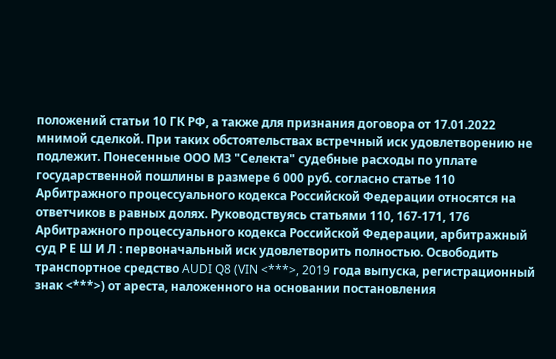положений статьи 10 ГК РФ, а также для признания договора от 17.01.2022 мнимой сделкой. При таких обстоятельствах встречный иск удовлетворению не подлежит. Понесенные ООО МЗ "Селекта" судебные расходы по уплате государственной пошлины в размере 6 000 руб. согласно статье 110 Арбитражного процессуального кодекса Российской Федерации относятся на ответчиков в равных долях. Руководствуясь статьями 110, 167-171, 176 Арбитражного процессуального кодекса Российской Федерации, арбитражный суд Р Е Ш И Л : первоначальный иск удовлетворить полностью. Освободить транспортное средство AUDI Q8 (VIN <***>, 2019 года выпуска, регистрационный знак <***>) от ареста, наложенного на основании постановления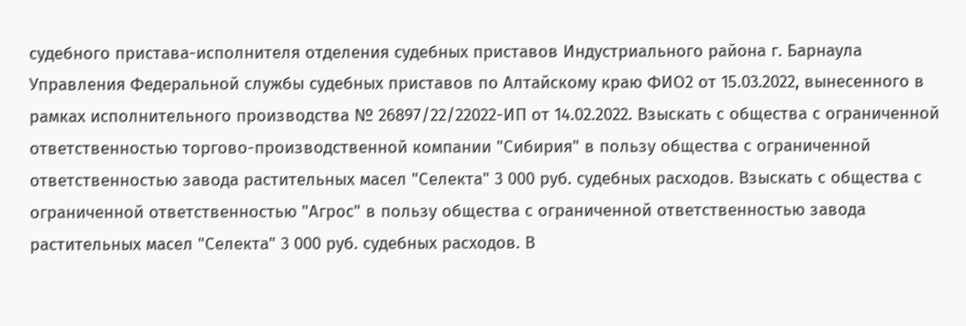судебного пристава-исполнителя отделения судебных приставов Индустриального района г. Барнаула Управления Федеральной службы судебных приставов по Алтайскому краю ФИО2 от 15.03.2022, вынесенного в рамках исполнительного производства № 26897/22/22022-ИП от 14.02.2022. Взыскать с общества с ограниченной ответственностью торгово-производственной компании "Сибирия" в пользу общества с ограниченной ответственностью завода растительных масел "Селекта" 3 000 руб. судебных расходов. Взыскать с общества с ограниченной ответственностью "Агрос" в пользу общества с ограниченной ответственностью завода растительных масел "Селекта" 3 000 руб. судебных расходов. В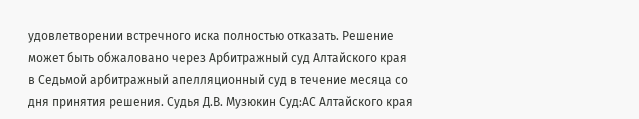удовлетворении встречного иска полностью отказать. Решение может быть обжаловано через Арбитражный суд Алтайского края в Седьмой арбитражный апелляционный суд в течение месяца со дня принятия решения. Судья Д.В. Музюкин Суд:АС Алтайского края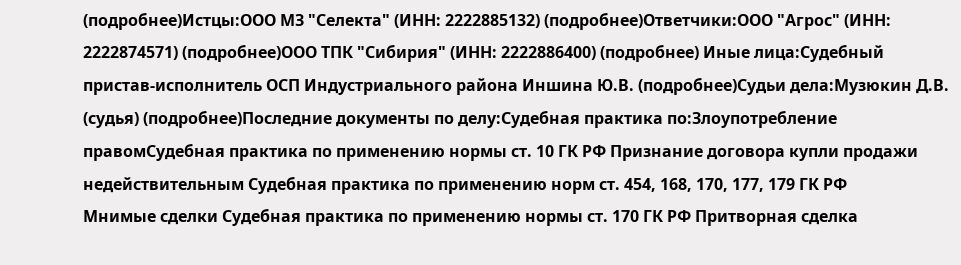(подробнее)Истцы:ООО МЗ "Селекта" (ИНН: 2222885132) (подробнее)Ответчики:ООО "Агрос" (ИНН: 2222874571) (подробнее)ООО ТПК "Сибирия" (ИНН: 2222886400) (подробнее) Иные лица:Судебный пристав-исполнитель ОСП Индустриального района Иншина Ю.В. (подробнее)Судьи дела:Музюкин Д.В. (судья) (подробнее)Последние документы по делу:Судебная практика по:Злоупотребление правомСудебная практика по применению нормы ст. 10 ГК РФ Признание договора купли продажи недействительным Судебная практика по применению норм ст. 454, 168, 170, 177, 179 ГК РФ
Мнимые сделки Судебная практика по применению нормы ст. 170 ГК РФ Притворная сделка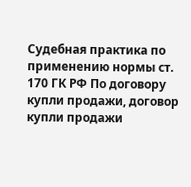Судебная практика по применению нормы ст. 170 ГК РФ По договору купли продажи, договор купли продажи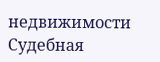недвижимости Судебная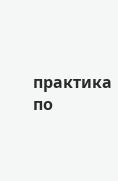практика по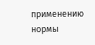применению нормы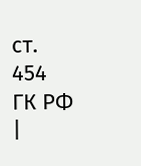ст. 454 ГК РФ |